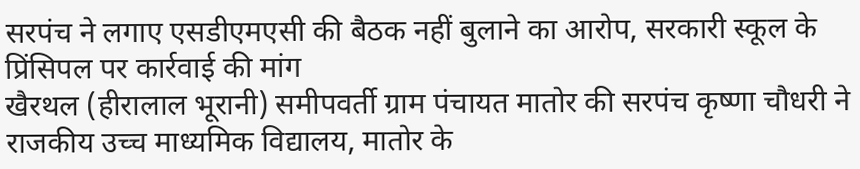सरपंच ने लगाए एसडीएमएसी की बैठक नहीं बुलाने का आरोप, सरकारी स्कूल के प्रिंसिपल पर कार्रवाई की मांग
खैरथल (हीरालाल भूरानी) समीपवर्ती ग्राम पंचायत मातोर की सरपंच कृष्णा चौधरी ने राजकीय उच्च माध्यमिक विद्यालय, मातोर के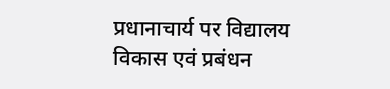प्रधानाचार्य पर विद्यालय विकास एवं प्रबंधन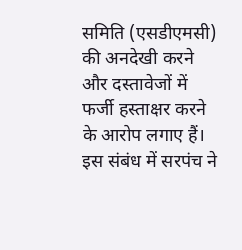समिति (एसडीएमसी) की अनदेखी करने और दस्तावेजों में फर्जी हस्ताक्षर करने के आरोप लगाए हैं। इस संबंध में सरपंच ने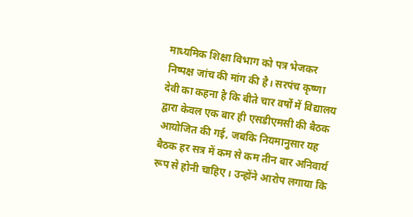माध्यमिक शिक्षा विभाग को पत्र भेजकर निष्पक्ष जांच की मांग की है। सरपंच कृष्णा देवी का कहना है कि बीते चार वर्षों में विद्यालय द्वारा केवल एक बार ही एसडीएमसी की बैठक आयोजित की गई, जबकि नियमानुसार यह बैठक हर सत्र में कम से कम तीन बार अनिवार्य रूप से होनी चाहिए। उन्होंने आरोप लगाया कि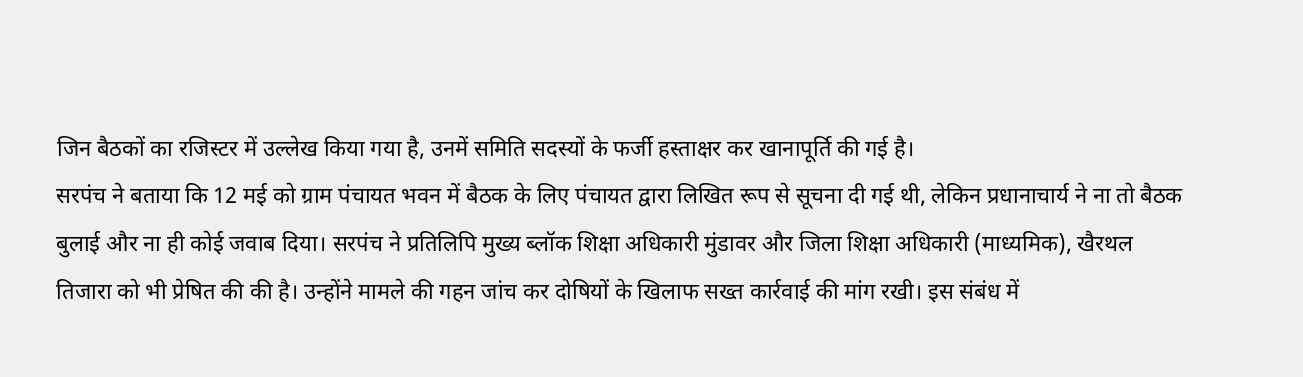जिन बैठकों का रजिस्टर में उल्लेख किया गया है, उनमें समिति सदस्यों के फर्जी हस्ताक्षर कर खानापूर्ति की गई है।
सरपंच ने बताया कि 12 मई को ग्राम पंचायत भवन में बैठक के लिए पंचायत द्वारा लिखित रूप से सूचना दी गई थी, लेकिन प्रधानाचार्य ने ना तो बैठक बुलाई और ना ही कोई जवाब दिया। सरपंच ने प्रतिलिपि मुख्य ब्लॉक शिक्षा अधिकारी मुंडावर और जिला शिक्षा अधिकारी (माध्यमिक), खैरथल तिजारा को भी प्रेषित की की है। उन्होंने मामले की गहन जांच कर दोषियों के खिलाफ सख्त कार्रवाई की मांग रखी। इस संबंध में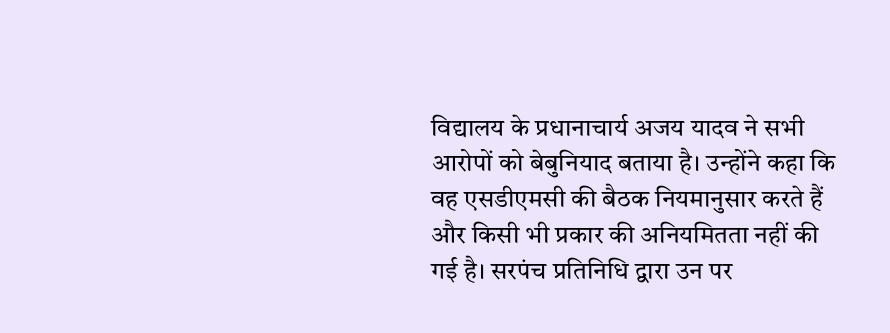विद्यालय के प्रधानाचार्य अजय यादव ने सभी आरोपों को बेबुनियाद बताया है। उन्होंने कहा कि वह एसडीएमसी की बैठक नियमानुसार करते हैं और किसी भी प्रकार की अनियमितता नहीं की गई है। सरपंच प्रतिनिधि द्वारा उन पर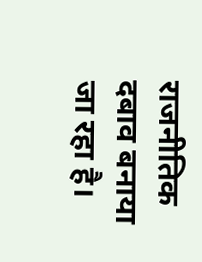राजनीतिक दबाव बनाया जा रहा है।